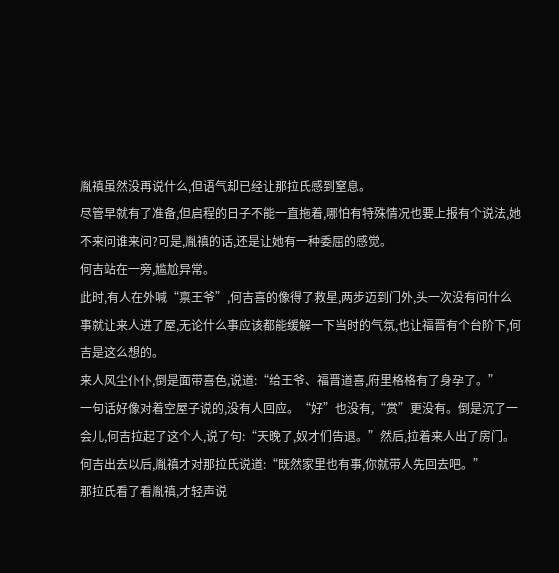胤禛虽然没再说什么,但语气却已经让那拉氏感到窒息。
尽管早就有了准备,但启程的日子不能一直拖着,哪怕有特殊情况也要上报有个说法,她不来问谁来问?可是,胤禛的话,还是让她有一种委屈的感觉。
何吉站在一旁,尴尬异常。
此时,有人在外喊“禀王爷”,何吉喜的像得了救星,两步迈到门外,头一次没有问什么事就让来人进了屋,无论什么事应该都能缓解一下当时的气氛,也让福晋有个台阶下,何吉是这么想的。
来人风尘仆仆,倒是面带喜色,说道:“给王爷、福晋道喜,府里格格有了身孕了。”
一句话好像对着空屋子说的,没有人回应。“好”也没有,“赏”更没有。倒是沉了一会儿,何吉拉起了这个人,说了句:“天晚了,奴才们告退。”然后,拉着来人出了房门。
何吉出去以后,胤禛才对那拉氏说道:“既然家里也有事,你就带人先回去吧。”
那拉氏看了看胤禛,才轻声说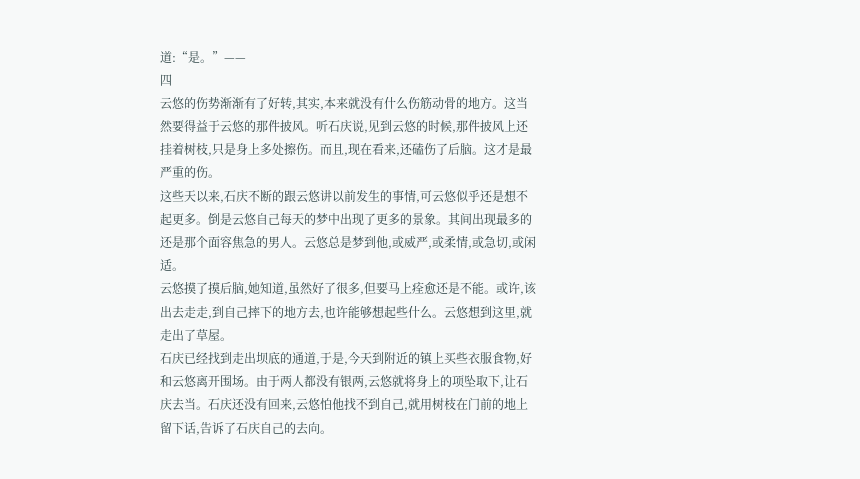道:“是。”——
四
云悠的伤势渐渐有了好转,其实,本来就没有什么伤筋动骨的地方。这当然要得益于云悠的那件披风。听石庆说,见到云悠的时候,那件披风上还挂着树枝,只是身上多处擦伤。而且,现在看来,还磕伤了后脑。这才是最严重的伤。
这些天以来,石庆不断的跟云悠讲以前发生的事情,可云悠似乎还是想不起更多。倒是云悠自己每天的梦中出现了更多的景象。其间出现最多的还是那个面容焦急的男人。云悠总是梦到他,或威严,或柔情,或急切,或闲适。
云悠摸了摸后脑,她知道,虽然好了很多,但要马上痊愈还是不能。或许,该出去走走,到自己摔下的地方去,也许能够想起些什么。云悠想到这里,就走出了草屋。
石庆已经找到走出坝底的通道,于是,今天到附近的镇上买些衣服食物,好和云悠离开围场。由于两人都没有银两,云悠就将身上的项坠取下,让石庆去当。石庆还没有回来,云悠怕他找不到自己,就用树枝在门前的地上留下话,告诉了石庆自己的去向。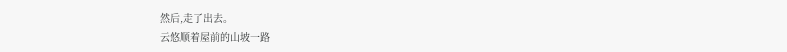然后,走了出去。
云悠顺着屋前的山坡一路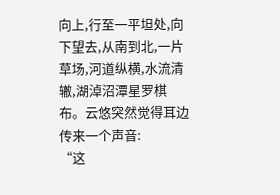向上,行至一平坦处,向下望去,从南到北,一片草场,河道纵横,水流清辙,湖淖沼潭星罗棋布。云悠突然觉得耳边传来一个声音:
“这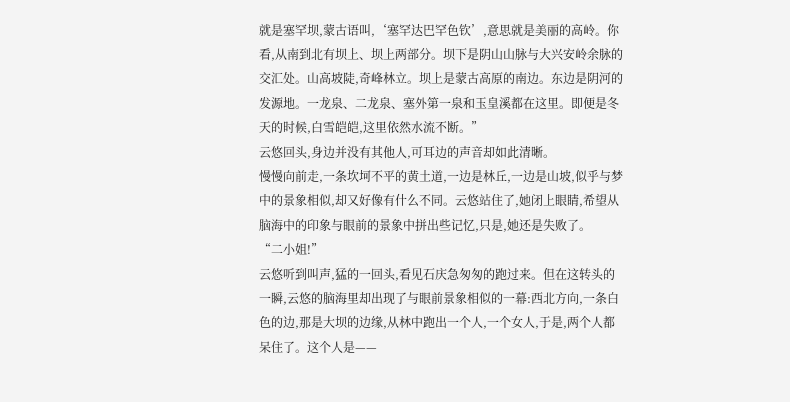就是塞罕坝,蒙古语叫,‘塞罕达巴罕色钦’,意思就是美丽的高岭。你看,从南到北有坝上、坝上两部分。坝下是阴山山脉与大兴安岭余脉的交汇处。山高坡陡,奇峰林立。坝上是蒙古高原的南边。东边是阴河的发源地。一龙泉、二龙泉、塞外第一泉和玉皇溪都在这里。即便是冬天的时候,白雪皑皑,这里依然水流不断。”
云悠回头,身边并没有其他人,可耳边的声音却如此清晰。
慢慢向前走,一条坎坷不平的黄土道,一边是林丘,一边是山坡,似乎与梦中的景象相似,却又好像有什么不同。云悠站住了,她闭上眼睛,希望从脑海中的印象与眼前的景象中拼出些记忆,只是,她还是失败了。
“二小姐!”
云悠听到叫声,猛的一回头,看见石庆急匆匆的跑过来。但在这转头的一瞬,云悠的脑海里却出现了与眼前景象相似的一幕:西北方向,一条白色的边,那是大坝的边缘,从林中跑出一个人,一个女人,于是,两个人都呆住了。这个人是——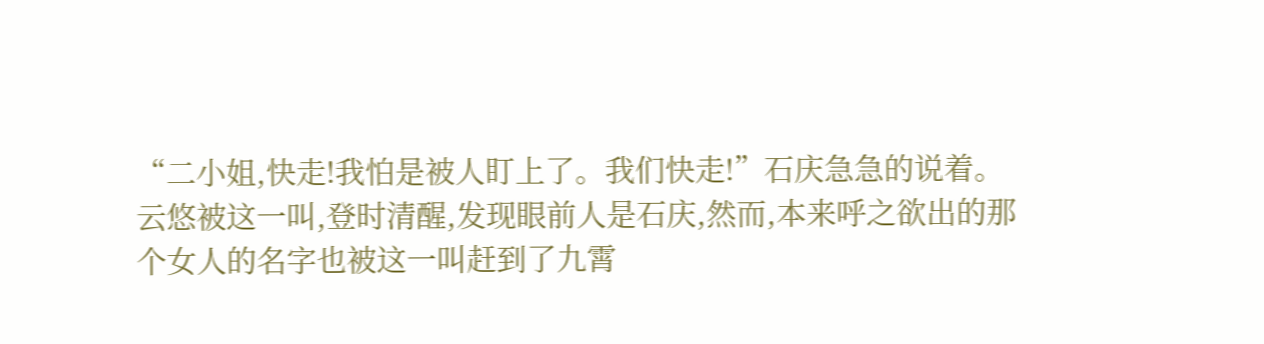“二小姐,快走!我怕是被人盯上了。我们快走!”石庆急急的说着。
云悠被这一叫,登时清醒,发现眼前人是石庆,然而,本来呼之欲出的那个女人的名字也被这一叫赶到了九霄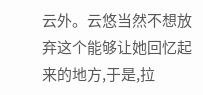云外。云悠当然不想放弃这个能够让她回忆起来的地方,于是,拉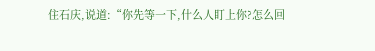住石庆,说道:“你先等一下,什么人盯上你?怎么回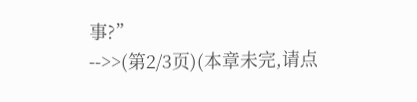事?”
-->>(第2/3页)(本章未完,请点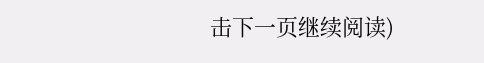击下一页继续阅读)